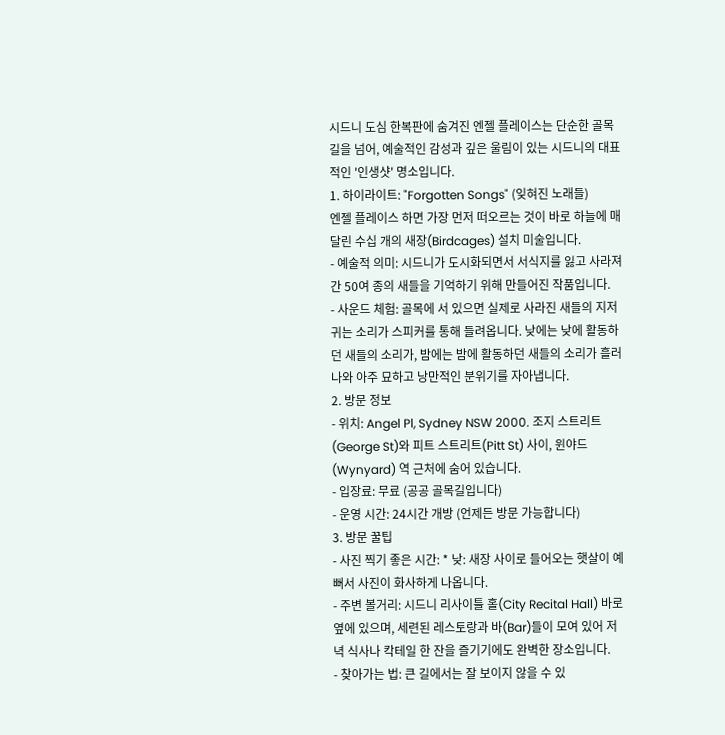시드니 도심 한복판에 숨겨진 엔젤 플레이스는 단순한 골목길을 넘어, 예술적인 감성과 깊은 울림이 있는 시드니의 대표적인 '인생샷' 명소입니다.
1. 하이라이트: "Forgotten Songs" (잊혀진 노래들)
엔젤 플레이스 하면 가장 먼저 떠오르는 것이 바로 하늘에 매달린 수십 개의 새장(Birdcages) 설치 미술입니다.
- 예술적 의미: 시드니가 도시화되면서 서식지를 잃고 사라져간 50여 종의 새들을 기억하기 위해 만들어진 작품입니다.
- 사운드 체험: 골목에 서 있으면 실제로 사라진 새들의 지저귀는 소리가 스피커를 통해 들려옵니다. 낮에는 낮에 활동하던 새들의 소리가, 밤에는 밤에 활동하던 새들의 소리가 흘러나와 아주 묘하고 낭만적인 분위기를 자아냅니다.
2. 방문 정보
- 위치: Angel Pl, Sydney NSW 2000. 조지 스트리트(George St)와 피트 스트리트(Pitt St) 사이, 윈야드(Wynyard) 역 근처에 숨어 있습니다.
- 입장료: 무료 (공공 골목길입니다)
- 운영 시간: 24시간 개방 (언제든 방문 가능합니다)
3. 방문 꿀팁
- 사진 찍기 좋은 시간: * 낮: 새장 사이로 들어오는 햇살이 예뻐서 사진이 화사하게 나옵니다.
- 주변 볼거리: 시드니 리사이틀 홀(City Recital Hall) 바로 옆에 있으며, 세련된 레스토랑과 바(Bar)들이 모여 있어 저녁 식사나 칵테일 한 잔을 즐기기에도 완벽한 장소입니다.
- 찾아가는 법: 큰 길에서는 잘 보이지 않을 수 있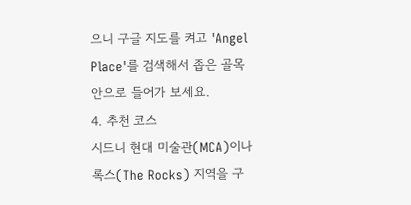으니 구글 지도를 켜고 'Angel Place'를 검색해서 좁은 골목 안으로 들어가 보세요.
4. 추천 코스
시드니 현대 미술관(MCA)이나 록스(The Rocks) 지역을 구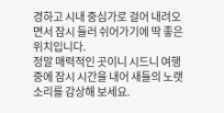경하고 시내 중심가로 걸어 내려오면서 잠시 들러 쉬어가기에 딱 좋은 위치입니다.
정말 매력적인 곳이니 시드니 여행 중에 잠시 시간을 내어 새들의 노랫소리를 감상해 보세요.